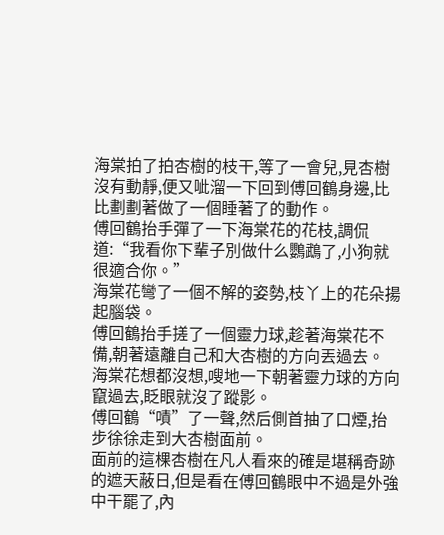海棠拍了拍杏樹的枝干,等了一會兒,見杏樹沒有動靜,便又呲溜一下回到傅回鶴身邊,比比劃劃著做了一個睡著了的動作。
傅回鶴抬手彈了一下海棠花的花枝,調侃道:“我看你下輩子別做什么鸚鵡了,小狗就很適合你。”
海棠花彎了一個不解的姿勢,枝丫上的花朵揚起腦袋。
傅回鶴抬手搓了一個靈力球,趁著海棠花不備,朝著遠離自己和大杏樹的方向丟過去。
海棠花想都沒想,嗖地一下朝著靈力球的方向竄過去,眨眼就沒了蹤影。
傅回鶴“嘖”了一聲,然后側首抽了口煙,抬步徐徐走到大杏樹面前。
面前的這棵杏樹在凡人看來的確是堪稱奇跡的遮天蔽日,但是看在傅回鶴眼中不過是外強中干罷了,內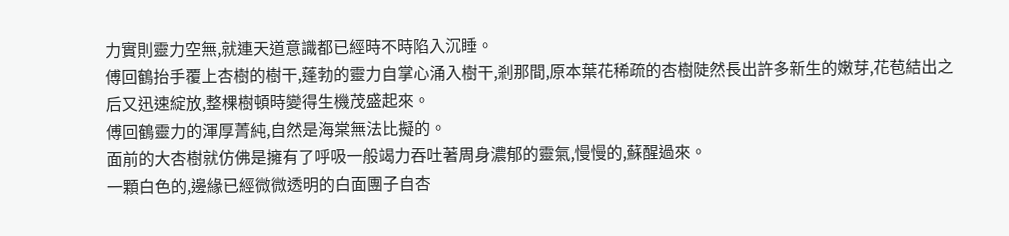力實則靈力空無,就連天道意識都已經時不時陷入沉睡。
傅回鶴抬手覆上杏樹的樹干,蓬勃的靈力自掌心涌入樹干,剎那間,原本葉花稀疏的杏樹陡然長出許多新生的嫩芽,花苞結出之后又迅速綻放,整棵樹頓時變得生機茂盛起來。
傅回鶴靈力的渾厚菁純,自然是海棠無法比擬的。
面前的大杏樹就仿佛是擁有了呼吸一般竭力吞吐著周身濃郁的靈氣,慢慢的,蘇醒過來。
一顆白色的,邊緣已經微微透明的白面團子自杏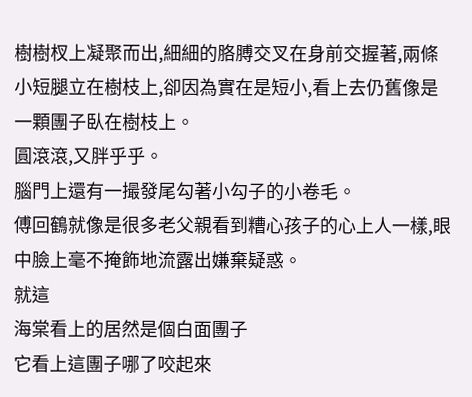樹樹杈上凝聚而出,細細的胳膊交叉在身前交握著,兩條小短腿立在樹枝上,卻因為實在是短小,看上去仍舊像是一顆團子臥在樹枝上。
圓滾滾,又胖乎乎。
腦門上還有一撮發尾勾著小勾子的小卷毛。
傅回鶴就像是很多老父親看到糟心孩子的心上人一樣,眼中臉上毫不掩飾地流露出嫌棄疑惑。
就這
海棠看上的居然是個白面團子
它看上這團子哪了咬起來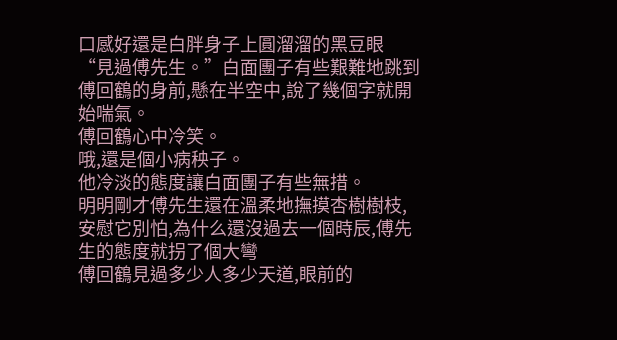口感好還是白胖身子上圓溜溜的黑豆眼
“見過傅先生。”白面團子有些艱難地跳到傅回鶴的身前,懸在半空中,說了幾個字就開始喘氣。
傅回鶴心中冷笑。
哦,還是個小病秧子。
他冷淡的態度讓白面團子有些無措。
明明剛才傅先生還在溫柔地撫摸杏樹樹枝,安慰它別怕,為什么還沒過去一個時辰,傅先生的態度就拐了個大彎
傅回鶴見過多少人多少天道,眼前的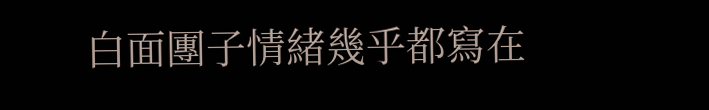白面團子情緒幾乎都寫在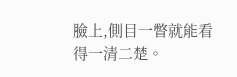臉上,側目一瞥就能看得一清二楚。